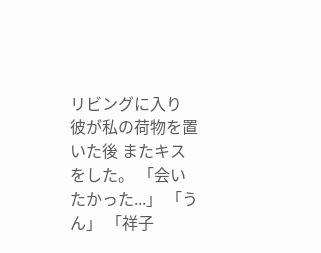リビングに入り 彼が私の荷物を置いた後 またキスをした。 「会いたかった...」 「うん」 「祥子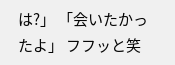は?」 「会いたかったよ」 フフッと笑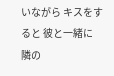いながら キスをすると 彼と一緒に 隣の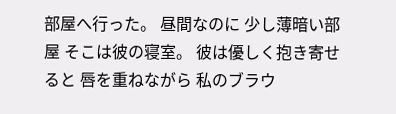部屋へ行った。 昼間なのに 少し薄暗い部屋 そこは彼の寝室。 彼は優しく抱き寄せると 唇を重ねながら 私のブラウ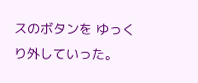スのボタンを ゆっくり外していった。